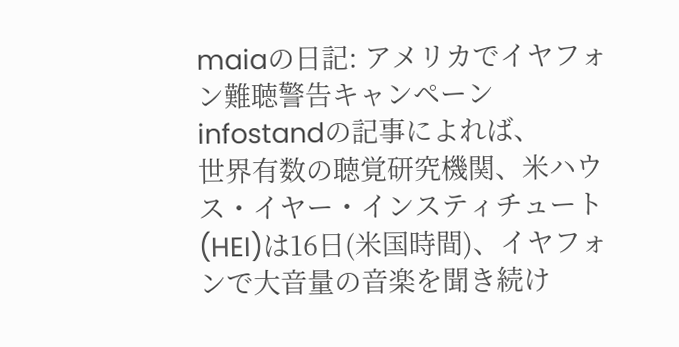maiaの日記: アメリカでイヤフォン難聴警告キャンペーン
infostandの記事によれば、
世界有数の聴覚研究機関、米ハウス・イヤー・インスティチュート(HEI)は16日(米国時間)、イヤフォンで大音量の音楽を聞き続け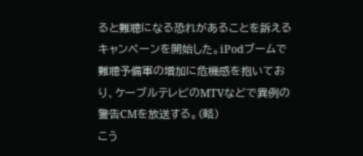ると難聴になる恐れがあることを訴えるキャンペーンを開始した。iPodブームで難聴予備軍の増加に危機感を抱いており、ケーブルテレビのMTVなどで異例の警告CMを放送する。(略)
こう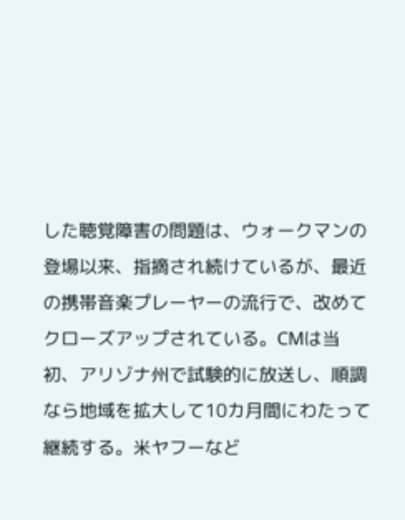した聴覚障害の問題は、ウォークマンの登場以来、指摘され続けているが、最近の携帯音楽プレーヤーの流行で、改めてクローズアップされている。CMは当初、アリゾナ州で試験的に放送し、順調なら地域を拡大して10カ月間にわたって継続する。米ヤフーなど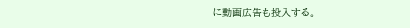に動画広告も投入する。